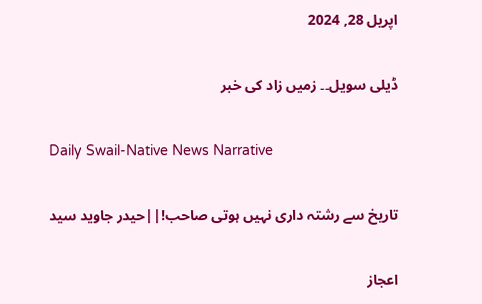اپریل 28, 2024

ڈیلی سویل۔۔ زمیں زاد کی خبر

Daily Swail-Native News Narrative

تاریخ سے رشتہ داری نہیں ہوتی صاحب!||حیدر جاوید سید

اعجاز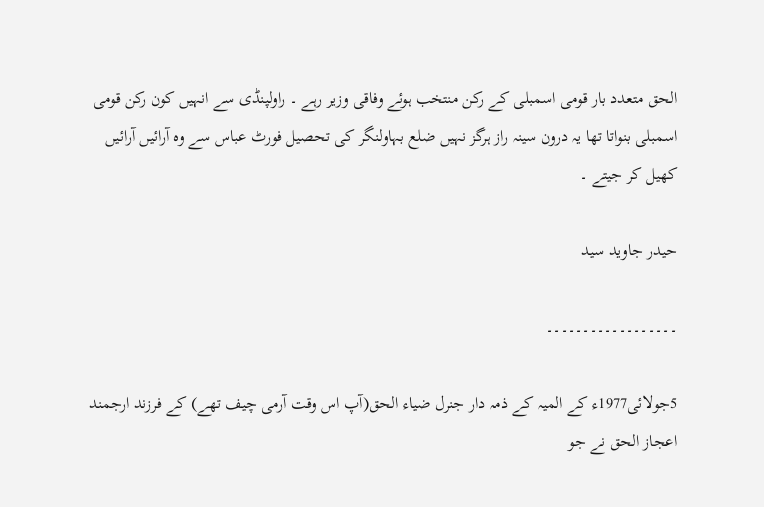الحق متعدد بار قومی اسمبلی کے رکن منتخب ہوئے وفاقی وزیر رہے ۔ راولپنڈی سے انہیں کون رکن قومی اسمبلی بنواتا تھا یہ درون سینہ راز ہرگز نہیں ضلع بہاولنگر کی تحصیل فورٹ عباس سے وہ آرائیں آرائیں کھیل کر جیتے ۔

حیدر جاوید سید

۔۔۔۔۔۔۔۔۔۔۔۔۔۔۔۔۔۔

5جولائی1977ء کے المیہ کے ذمہ دار جنرل ضیاء الحق(آپ اس وقت آرمی چیف تھے) کے فرزند ارجمند اعجاز الحق نے جو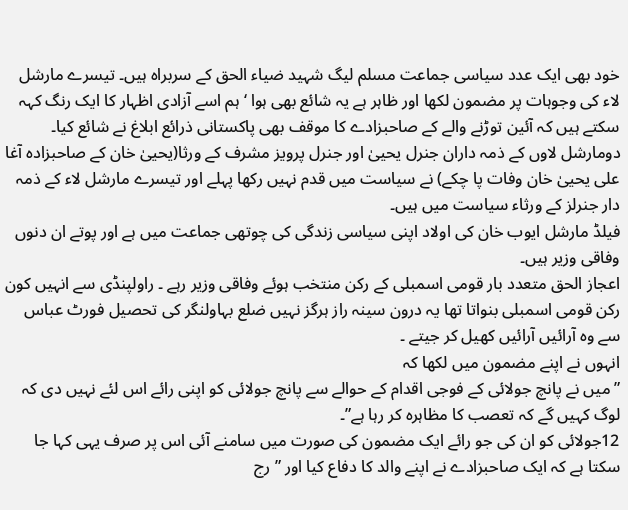خود بھی ایک عدد سیاسی جماعت مسلم لیگ شہید ضیاء الحق کے سربراہ ہیں۔ تیسرے مارشل لاء کی وجوہات پر مضمون لکھا اور ظاہر ہے یہ شائع بھی ہوا ‘ ہم اسے آزادی اظہار کا ایک رنگ کہہ سکتے ہیں کہ آئین توڑنے والے کے صاحبزادے کا موقف بھی پاکستانی ذرائع ابلاغ نے شائع کیا۔
دومارشل لاوں کے ذمہ داران جنرل یحییٰ اور جنرل پرویز مشرف کے ورثا(یحییٰ خان کے صاحبزادہ آغا علی یحییٰ خان وفات پا چکے) نے سیاست میں قدم نہیں رکھا پہلے اور تیسرے مارشل لاء کے ذمہ دار جنرلز کے ورثاء سیاست میں ہیں۔
فیلڈ مارشل ایوب خان کی اولاد اپنی سیاسی زندگی کی چوتھی جماعت میں ہے اور پوتے ان دنوں وفاقی وزیر ہیں۔
اعجاز الحق متعدد بار قومی اسمبلی کے رکن منتخب ہوئے وفاقی وزیر رہے ۔ راولپنڈی سے انہیں کون رکن قومی اسمبلی بنواتا تھا یہ درون سینہ راز ہرگز نہیں ضلع بہاولنگر کی تحصیل فورٹ عباس سے وہ آرائیں آرائیں کھیل کر جیتے ۔
انہوں نے اپنے مضمون میں لکھا کہ
”میں نے پانچ جولائی کے فوجی اقدام کے حوالے سے پانچ جولائی کو اپنی رائے اس لئے نہیں دی کہ لوگ کہیں گے کہ تعصب کا مظاہرہ کر رہا ہے”۔
12جولائی کو ان کی جو رائے ایک مضمون کی صورت میں سامنے آئی اس پر صرف یہی کہا جا سکتا ہے کہ ایک صاحبزادے نے اپنے والد کا دفاع کیا اور ” رج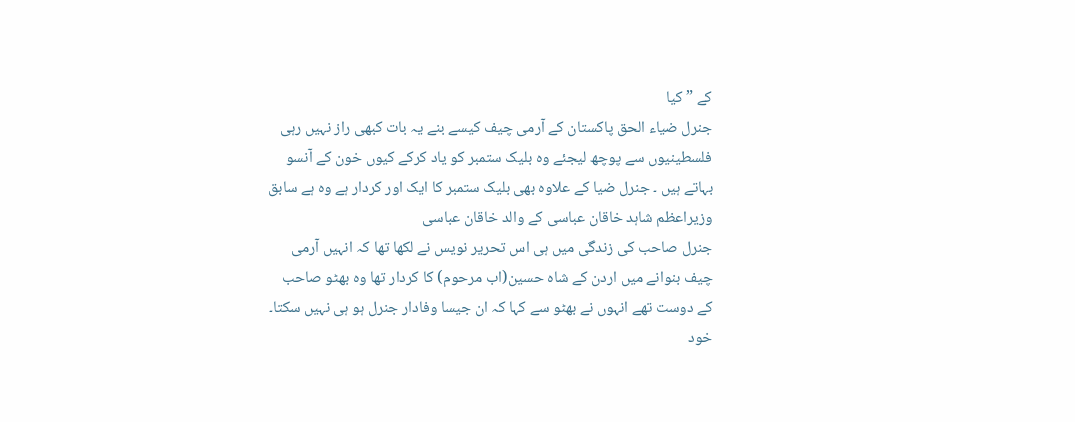کے ” کیا
جنرل ضیاء الحق پاکستان کے آرمی چیف کیسے بنے یہ بات کبھی راز نہیں رہی فلسطینیوں سے پوچھ لیجئے وہ بلیک ستمبر کو یاد کرکے کیوں خون کے آنسو بہاتے ہیں ۔ جنرل ضیا کے علاوہ بھی بلیک ستمبر کا ایک اور کردار ہے وہ ہے سابق وزیراعظم شاہد خاقان عباسی کے والد خاقان عباسی
جنرل صاحب کی زندگی میں ہی اس تحریر نویس نے لکھا تھا کہ انہیں آرمی چیف بنوانے میں اردن کے شاہ حسین(اب مرحوم) کا کردار تھا وہ بھٹو صاحب کے دوست تھے انہوں نے بھٹو سے کہا کہ ان جیسا وفادار جنرل ہو ہی نہیں سکتا۔
خود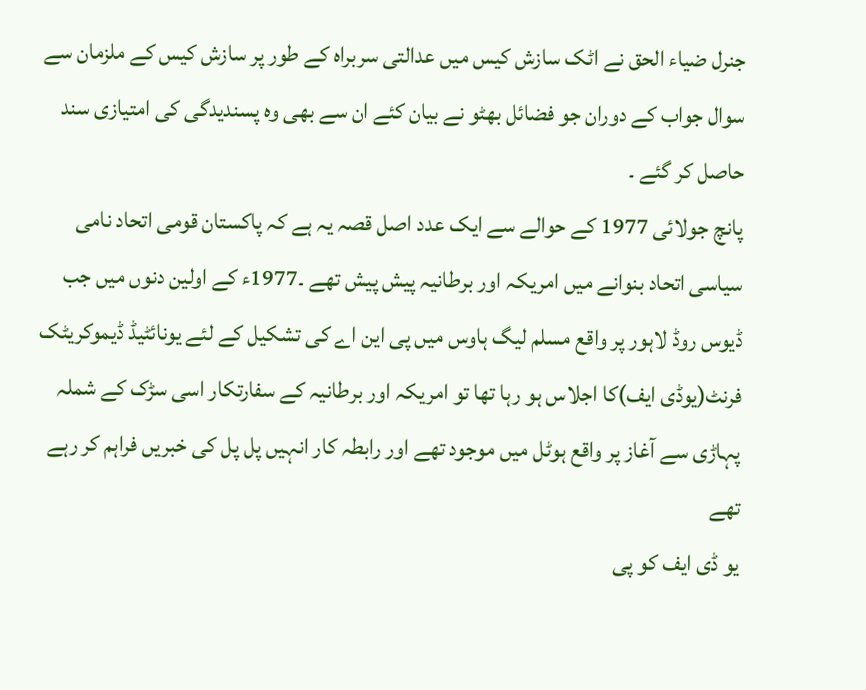جنرل ضیاء الحق نے اٹک سازش کیس میں عدالتی سربراہ کے طور پر سازش کیس کے ملزمان سے سوال جواب کے دوران جو فضائل بھٹو نے بیان کئے ان سے بھی وہ پسندیدگی کی امتیازی سند حاصل کر گئے ۔
پانچ جولائی 1977 کے حوالے سے ایک عدد اصل قصہ یہ ہے کہ پاکستان قومی اتحاد نامی سیاسی اتحاد بنوانے میں امریکہ اور برطانیہ پیش پیش تھے ۔1977ء کے اولین دنوں میں جب ڈیوس روڈ لاہور پر واقع مسلم لیگ ہاوس میں پی این اے کی تشکیل کے لئے یونائٹیڈ ڈیموکریٹک فرنٹ(یوڈی ایف)کا اجلاس ہو رہا تھا تو امریکہ اور برطانیہ کے سفارتکار اسی سڑک کے شملہ پہاڑی سے آغاز پر واقع ہوٹل میں موجود تھے اور رابطہ کار انہیں پل پل کی خبریں فراہم کر رہے تھے
یو ڈی ایف کو پی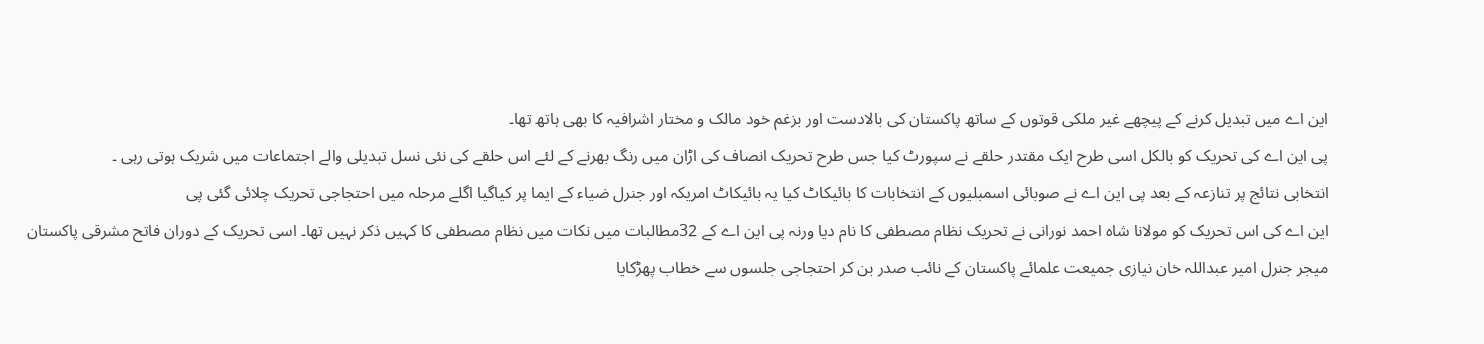این اے میں تبدیل کرنے کے پیچھے غیر ملکی قوتوں کے ساتھ پاکستان کی بالادست اور بزغم خود مالک و مختار اشرافیہ کا بھی ہاتھ تھا۔
پی این اے کی تحریک کو بالکل اسی طرح ایک مقتدر حلقے نے سپورٹ کیا جس طرح تحریک انصاف کی اڑان میں رنگ بھرنے کے لئے اس حلقے کی نئی نسل تبدیلی والے اجتماعات میں شریک ہوتی رہی ۔
انتخابی نتائج پر تنازعہ کے بعد پی این اے نے صوبائی اسمبلیوں کے انتخابات کا بائیکاٹ کیا یہ بائیکاٹ امریکہ اور جنرل ضیاء کے ایما پر کیاگیا اگلے مرحلہ میں احتجاجی تحریک چلائی گئی پی
این اے کی اس تحریک کو مولانا شاہ احمد نورانی نے تحریک نظام مصطفی کا نام دیا ورنہ پی این اے کے 32مطالبات میں نکات میں نظام مصطفی کا کہیں ذکر نہیں تھا۔ اسی تحریک کے دوران فاتح مشرقی پاکستان میجر جنرل امیر عبداللہ خان نیازی جمیعت علمائے پاکستان کے نائب صدر بن کر احتجاجی جلسوں سے خطاب پھڑکایا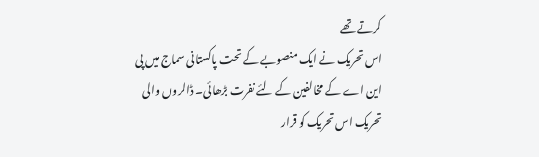کرتے تھے
اس تحریک نے ایک منصوبے کے تحت پاکستانی سماج میں پی این اے کے مخالفین کے لئے نفرت بڑھائی۔ ڈالروں والی تحریک اس تحریک کو قرار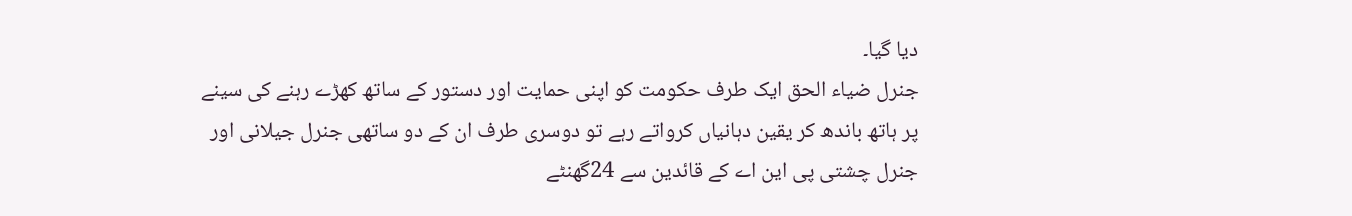دیا گیا۔
جنرل ضیاء الحق ایک طرف حکومت کو اپنی حمایت اور دستور کے ساتھ کھڑے رہنے کی سینے پر ہاتھ باندھ کر یقین دہانیاں کرواتے رہے تو دوسری طرف ان کے دو ساتھی جنرل جیلانی اور جنرل چشتی پی این اے کے قائدین سے 24گھنٹے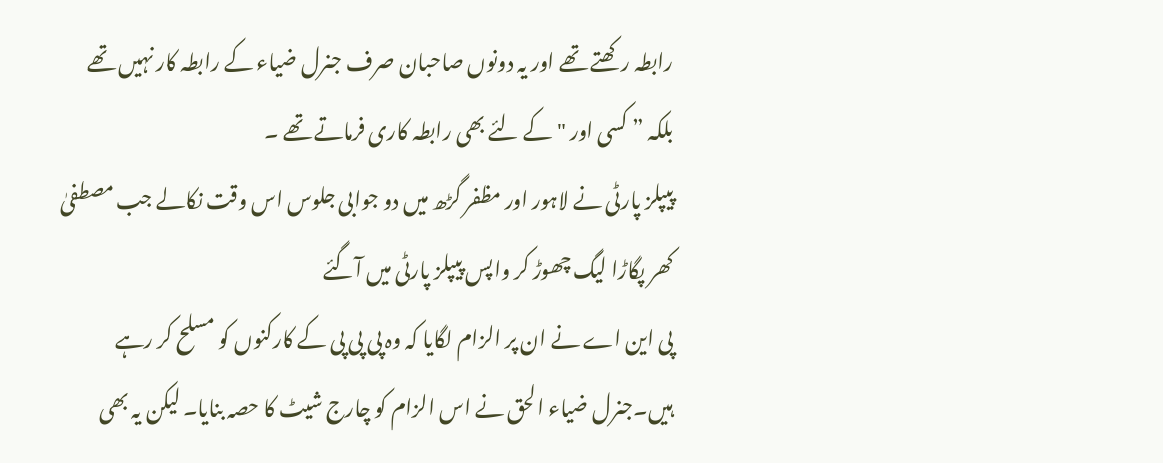رابطہ رکھتے تھے اور یہ دونوں صاحبان صرف جنرل ضیاء کے رابطہ کار نہیں تھے بلکہ ” کسی اور "کے لئے بھی رابطہ کاری فرماتے تھے ۔
پیپلز پارٹی نے لاہور اور مظفر گڑھ میں دو جوابی جلوس اس وقت نکالے جب مصطفیٰ کھر پگاڑا لیگ چھوڑ کر واپس پیپلز پارٹی میں آگئے
پی این اے نے ان پر الزام لگایا کہ وہ پی پی پی کے کارکنوں کو مسلح کر رہے ہیں۔جنرل ضیاء الحق نے اس الزام کو چارج شیٹ کا حصہ بنایا۔ لیکن یہ بھی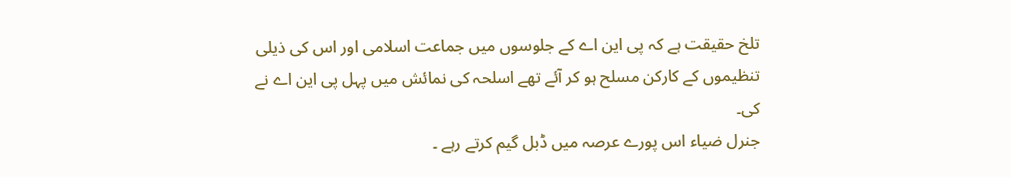تلخ حقیقت ہے کہ پی این اے کے جلوسوں میں جماعت اسلامی اور اس کی ذیلی تنظیموں کے کارکن مسلح ہو کر آئے تھے اسلحہ کی نمائش میں پہل پی این اے نے کی۔
جنرل ضیاء اس پورے عرصہ میں ڈبل گیم کرتے رہے ۔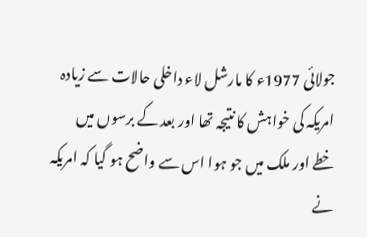جولائی 1977ء کا مارشل لاء داخلی حالات سے زیادہ امریکہ کی خواہش کا نتیجہ تھا اور بعد کے برسوں میں خطے اور ملک میں جو ہوا اس سے واضح ہو گیا کہ امریکہ نے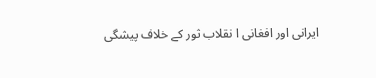ایرانی اور افغانی ا نقلاب ثور کے خلاف پیشگی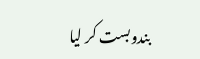بندوبست کر لیا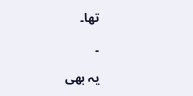تھا۔

۔

یہ بھی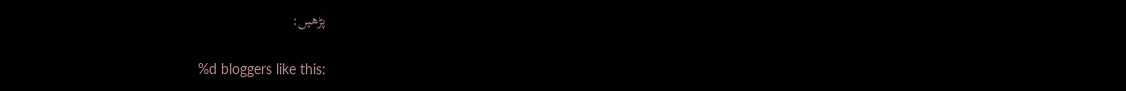پڑھیں:

%d bloggers like this: